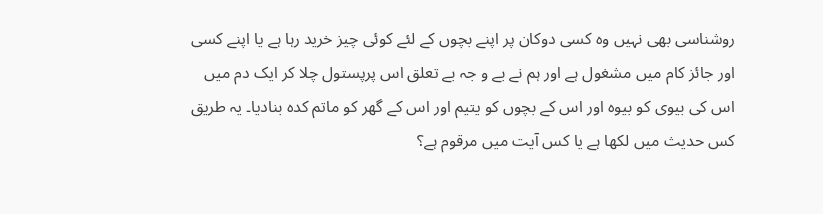روشناسی بھی نہیں وہ کسی دوکان پر اپنے بچوں کے لئے کوئی چیز خرید رہا ہے یا اپنے کسی اور جائز کام میں مشغول ہے اور ہم نے بے و جہ بے تعلق اس پرپستول چلا کر ایک دم میں اس کی بیوی کو بیوہ اور اس کے بچوں کو یتیم اور اس کے گھر کو ماتم کدہ بنادیا۔ یہ طریق کس حدیث میں لکھا ہے یا کس آیت میں مرقوم ہے؟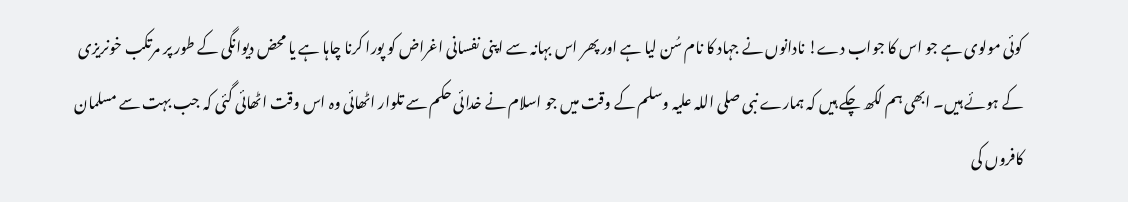کوئی مولوی ہے جو اس کا جواب دے! نادانوں نے جہاد کا نام سُن لیا ہے اور پھر اس بہانہ سے اپنی نفسانی اغراض کو پورا کرنا چاہا ہے یا محض دیوانگی کے طور پر مرتکب خونریزی کے ہوئے ہیں۔ ابھی ہم لکھ چکے ہیں کہ ہمارے نبی صلی اللہ علیہ وسلم کے وقت میں جو اسلام نے خدائی حکم سے تلوار اٹھائی وہ اس وقت اٹھائی گئی کہ جب بہت سے مسلمان کافروں کی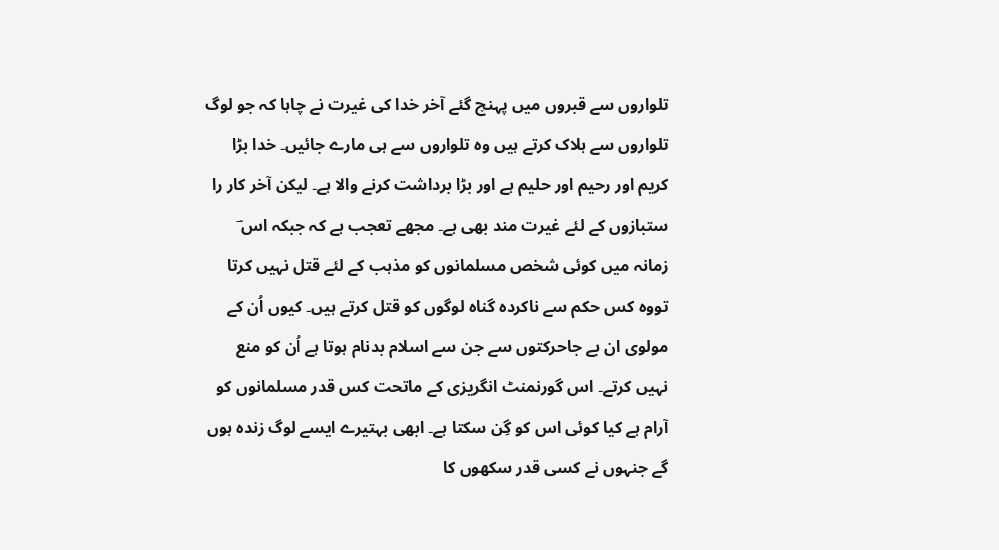تلواروں سے قبروں میں پہنچ گئے آخر خدا کی غیرت نے چاہا کہ جو لوگ تلواروں سے ہلاک کرتے ہیں وہ تلواروں سے ہی مارے جائیں۔ خدا بڑا کریم اور رحیم اور حلیم ہے اور بڑا برداشت کرنے والا ہے۔ لیکن آخر کار را ستبازوں کے لئے غیرت مند بھی ہے۔ مجھے تعجب ہے کہ جبکہ اس ؔ زمانہ میں کوئی شخص مسلمانوں کو مذہب کے لئے قتل نہیں کرتا تووہ کس حکم سے ناکردہ گناہ لوگوں کو قتل کرتے ہیں۔ کیوں اُن کے مولوی ان بے جاحرکتوں سے جن سے اسلام بدنام ہوتا ہے اُن کو منع نہیں کرتے۔ اس گورنمنٹ انگریزی کے ماتحت کس قدر مسلمانوں کو آرام ہے کیا کوئی اس کو گِن سکتا ہے۔ ابھی بہتیرے ایسے لوگ زندہ ہوں گے جنہوں نے کسی قدر سکھوں کا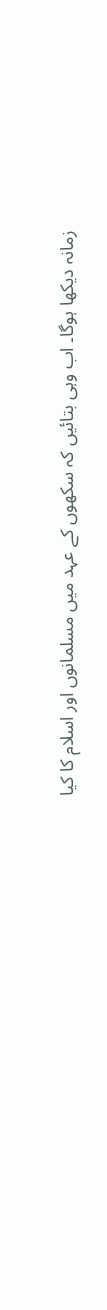زمانہ دیکھا ہوگا۔ اب وہی بتائیں کہ سکھوں کے عہد میں مسلمانوں اور اسلام کا کیا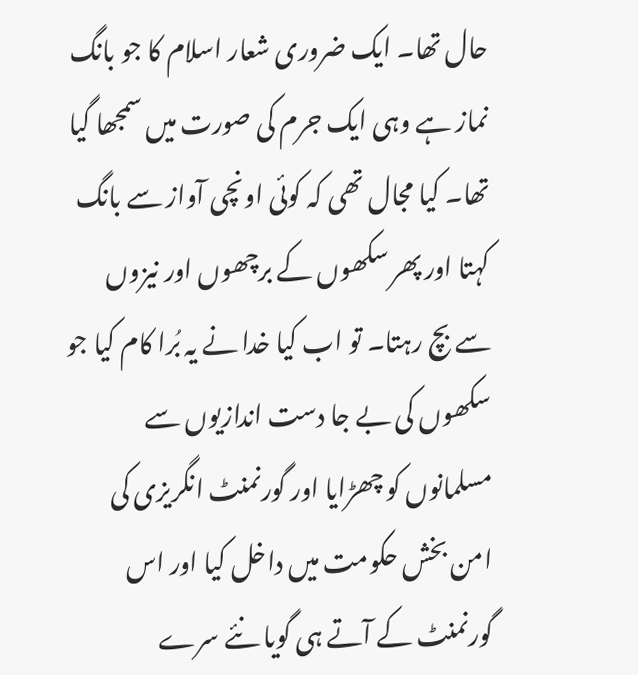حال تھا۔ ایک ضروری شعار اسلام کا جو بانگ نماز ہے وہی ایک جرم کی صورت میں سمجھا گیا تھا۔ کیا مجال تھی کہ کوئی اونچی آواز سے بانگ کہتا اور پھر سکھوں کے برچھوں اور نیزوں سے بچ رہتا۔ تو اب کیا خدا نے یہ بُرا کام کیا جو سکھوں کی بے جا دست اندازیوں سے مسلمانوں کو چھڑایا اور گورنمنٹ انگریزی کی امن بخش حکومت میں داخل کیا اور اس گورنمنٹ کے آتے ہی گویا نئے سرے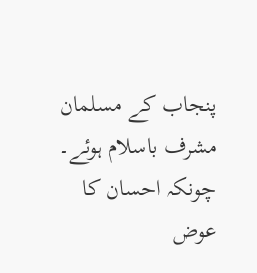پنجاب کے مسلمان مشرف باسلام ہوئے۔ چونکہ احسان کا عوض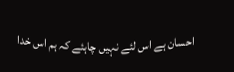احسان ہے اس لئے نہیں چاہئے کہ ہم اس خدا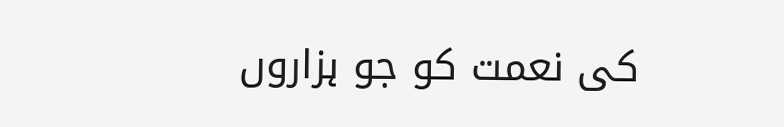کی نعمت کو جو ہزاروں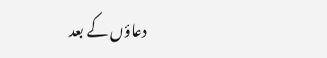دعاؤں کے بعد